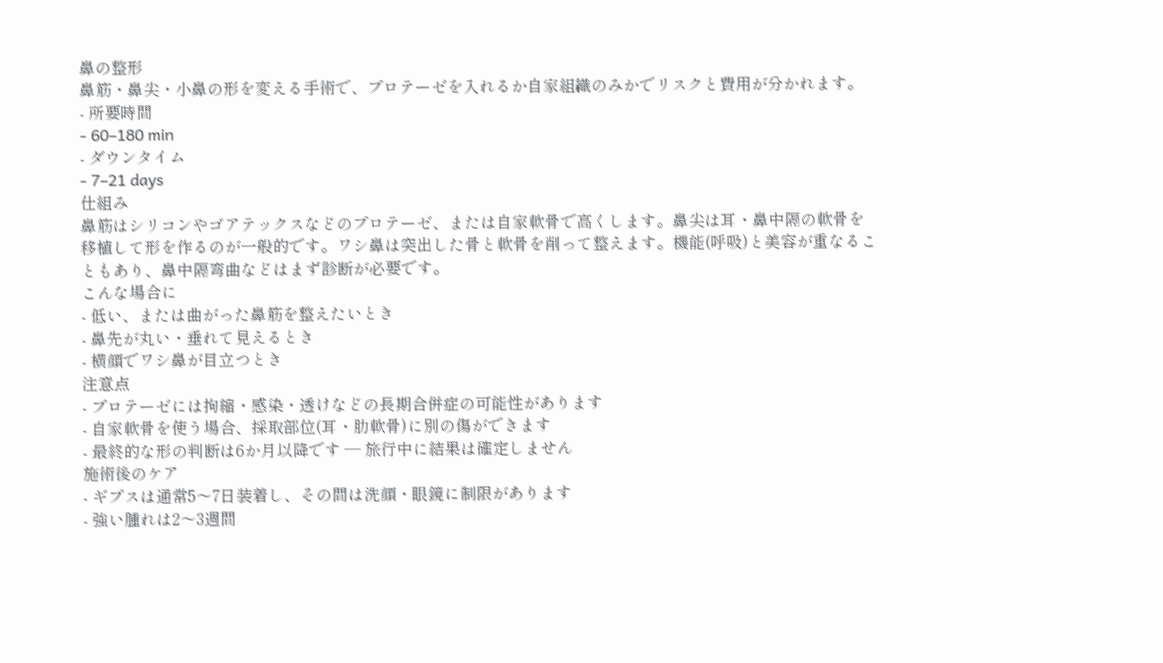鼻の整形
鼻筋・鼻尖・小鼻の形を変える手術で、プロテーゼを入れるか自家組織のみかでリスクと費用が分かれます。
- 所要時間
- 60–180 min
- ダウンタイム
- 7–21 days
仕組み
鼻筋はシリコンやゴアテックスなどのプロテーゼ、または自家軟骨で高くします。鼻尖は耳・鼻中隔の軟骨を移植して形を作るのが一般的です。ワシ鼻は突出した骨と軟骨を削って整えます。機能(呼吸)と美容が重なることもあり、鼻中隔弯曲などはまず診断が必要です。
こんな場合に
- 低い、または曲がった鼻筋を整えたいとき
- 鼻先が丸い・垂れて見えるとき
- 横顔でワシ鼻が目立つとき
注意点
- プロテーゼには拘縮・感染・透けなどの長期合併症の可能性があります
- 自家軟骨を使う場合、採取部位(耳・肋軟骨)に別の傷ができます
- 最終的な形の判断は6か月以降です — 旅行中に結果は確定しません
施術後のケア
- ギプスは通常5〜7日装着し、その間は洗顔・眼鏡に制限があります
- 強い腫れは2〜3週間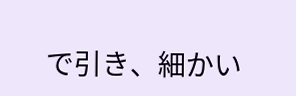で引き、細かい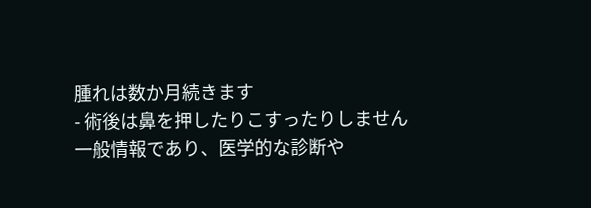腫れは数か月続きます
- 術後は鼻を押したりこすったりしません
一般情報であり、医学的な診断や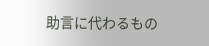助言に代わるもの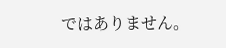ではありません。